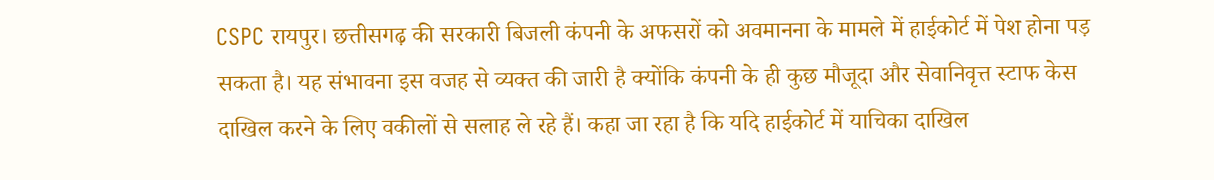CSPC रायपुर। छत्तीसगढ़ की सरकारी बिजली कंपनी के अफसरों को अवमानना के मामले में हाईकोर्ट में पेश होना पड़ सकता है। यह संभावना इस वजह से व्यक्त की जारी है क्योंकि कंपनी के ही कुछ मौजूदा और सेवानिवृत्त स्टाफ केस दाखिल करने के लिए वकीलों से सलाह ले रहे हैं। कहा जा रहा है कि यदि हाईकोर्ट में याचिका दाखिल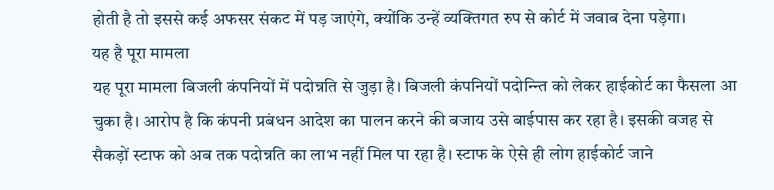होती है तो इससे कई अफसर संकट में पड़ जाएंगे, क्योंकि उन्हें व्यक्तिगत रुप से कोर्ट में जवाब देना पड़ेगा।
यह है पूरा मामला
यह पूरा मामला बिजली कंपनियों में पदोन्नति से जुड़ा है। बिजली कंपनियों पदोन्न्ति को लेकर हाईकोर्ट का फैसला आ चुका है। आरोप है कि कंपनी प्रबंधन आदेश का पालन करने की बजाय उसे बाईपास कर रहा है। इसकी वजह से सैकड़ों स्टाफ को अब तक पदोन्नति का लाभ नहीं मिल पा रहा है। स्टाफ के ऐसे ही लोग हाईकोर्ट जाने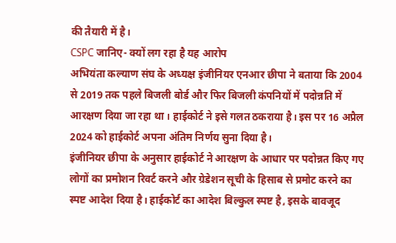की तैयारी में है।
CSPC जानिए- क्यों लग रहा है यह आरोप
अभियंता कल्याण संघ के अध्यक्ष इंजीनियर एनआर छीपा ने बताया कि 2004 से 2019 तक पहले बिजली बोर्ड और फिर बिजली कंपनियों में पदोन्नति में आरक्षण दिया जा रहा था। हाईकोर्ट ने इसे गलत ठकराया है। इस पर 16 अप्रैल 2024 को हाईकोर्ट अपना अंतिम निर्णय सुना दिया है।
इंजीनियर छीपा के अनुसार हाईकोर्ट ने आरक्षण के आधार पर पदोन्नत किए गए लोगों का प्रमोशन रिवर्ट करने और ग्रेडेशन सूची के हिसाब से प्रमोट करने का स्पष्ट आदेश दिया है। हाईकोर्ट का आदेश बिल्कुल स्पष्ट है, इसके बावजूद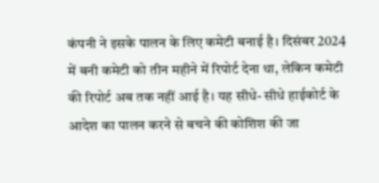कंपनी ने इसके पालन के लिए कमेटी बनाई है। दिसंबर 2024 में बनी कमेटी को तीन महीने में रिपोर्ट देना था, लेकिन कमेटी की रिपोर्ट अब तक नहीं आई है। यह सीधे- सीधे हाईकोर्ट के आदेश का पालन करने से बचने की कोशिश की जा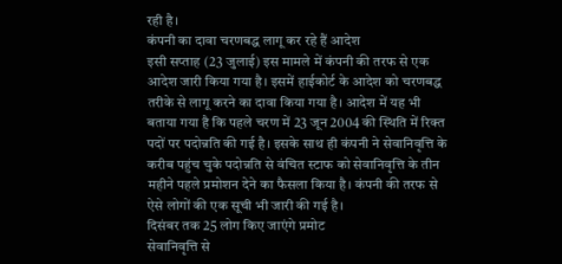रही है।
कंपनी का दावा चरणबद्ध लागू कर रहे हैं आदेश
इसी सप्ताह (23 जुलाई) इस मामले में कंपनी की तरफ से एक आदेश जारी किया गया है। इसमें हाईकोर्ट के आदेश को चरणबद्ध तरीके से लागू करने का दावा किया गया है। आदेश में यह भी बताया गया है कि पहले चरण में 23 जून 2004 की स्थिति में रिक्त पदों पर पदोन्नति की गई है। इसके साथ ही कंपनी ने सेवानिवृत्ति के करीब पहुंच चुके पदोन्नति से वंचित स्टाफ को सेवानिवृत्ति के तीन महीने पहले प्रमोशन देने का फैसला किया है। कंपनी की तरफ से ऐसे लोगों की एक सूची भी जारी की गई है।
दिसंबर तक 25 लोग किए जाएंगे प्रमोट
सेवानिवृत्ति से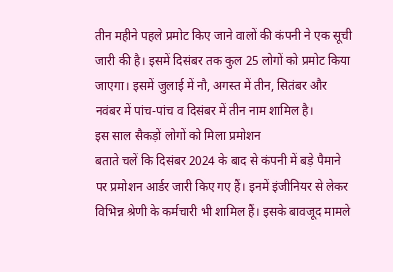तीन महीने पहले प्रमोट किए जाने वालों की कंपनी ने एक सूची जारी की है। इसमें दिसंबर तक कुल 25 लोगों को प्रमोट किया जाएगा। इसमें जुलाई में नौ, अगस्त में तीन, सितंबर और नवंबर में पांच-पांच व दिसंबर में तीन नाम शामिल है।
इस साल सैकड़ों लोगों को मिला प्रमोशन
बताते चलें कि दिसंबर 2024 के बाद से कंपनी में बड़े पैमाने पर प्रमोशन आर्डर जारी किए गए हैं। इनमें इंजीनियर से लेकर विभिन्न श्रेणी के कर्मचारी भी शामिल हैं। इसके बावजूद मामले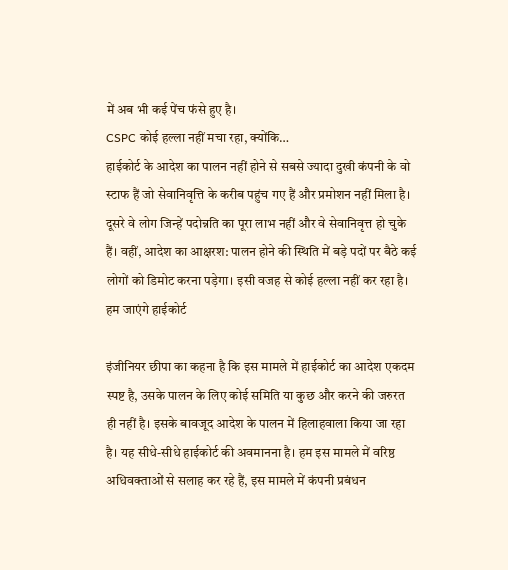में अब भी कई पेंच फंसे हुए है।
CSPC कोई हल्ला नहीं मचा रहा, क्योंकि…
हाईकोर्ट के आदेश का पालन नहीं होने से सबसे ज्यादा दुखी कंपनी के वो स्टाफ हैं जो सेवानिवृत्ति के करीब पहुंच गए हैं और प्रमोशन नहीं मिला है। दूसरे वे लोग जिन्हें पदोन्नति का पूरा लाभ नहीं और वे सेवानिवृत्त हो चुके हैं। वहीं, आदेश का आक्षरश: पालन होने की स्थिति में बड़े पदों पर बैठे कई लोगों को डिमोट करना पड़ेगा। इसी वजह से कोई हल्ला नहीं कर रहा है।
हम जाएंगे हाईकोर्ट

इंजीनियर छीपा का कहना है कि इस मामले में हाईकोर्ट का आदेश एकदम स्पष्ट है, उसके पालन के लिए कोई समिति या कुछ और करने की जरुरत ही नहीं है। इसके बावजूद आदेश के पालन में हिलाहवाला किया जा रहा है। यह सीधे-सीधे हाईकोर्ट की अवमानना है। हम इस मामले में वरिष्ठ अधिवक्ताओं से सलाह कर रहे हैं, इस मामले में कंपनी प्रबंधन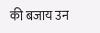की बजाय उन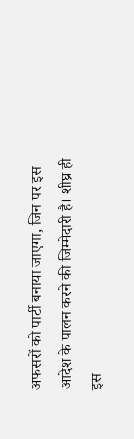अफसरों को पार्टी बनाया जाएगा, जिन पर इस आदेश के पालन करने की जिम्मेदारी है। शीघ्र ही इस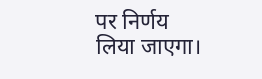पर निर्णय लिया जाएगा।